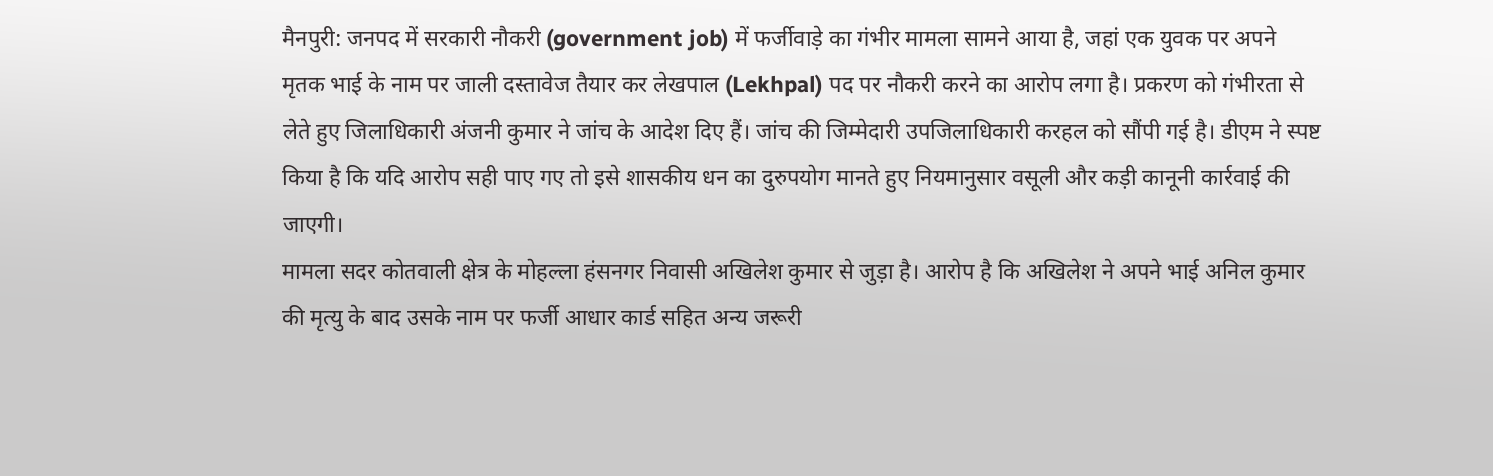मैनपुरी: जनपद में सरकारी नौकरी (government job) में फर्जीवाड़े का गंभीर मामला सामने आया है, जहां एक युवक पर अपने मृतक भाई के नाम पर जाली दस्तावेज तैयार कर लेखपाल (Lekhpal) पद पर नौकरी करने का आरोप लगा है। प्रकरण को गंभीरता से लेते हुए जिलाधिकारी अंजनी कुमार ने जांच के आदेश दिए हैं। जांच की जिम्मेदारी उपजिलाधिकारी करहल को सौंपी गई है। डीएम ने स्पष्ट किया है कि यदि आरोप सही पाए गए तो इसे शासकीय धन का दुरुपयोग मानते हुए नियमानुसार वसूली और कड़ी कानूनी कार्रवाई की जाएगी।
मामला सदर कोतवाली क्षेत्र के मोहल्ला हंसनगर निवासी अखिलेश कुमार से जुड़ा है। आरोप है कि अखिलेश ने अपने भाई अनिल कुमार की मृत्यु के बाद उसके नाम पर फर्जी आधार कार्ड सहित अन्य जरूरी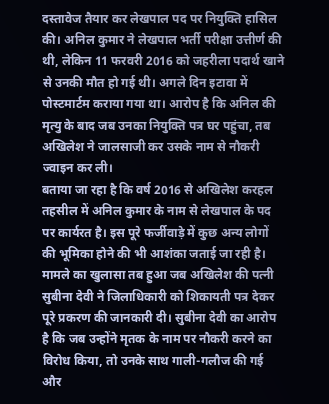दस्तावेज तैयार कर लेखपाल पद पर नियुक्ति हासिल की। अनिल कुमार ने लेखपाल भर्ती परीक्षा उत्तीर्ण की थी, लेकिन 11 फरवरी 2016 को जहरीला पदार्थ खाने से उनकी मौत हो गई थी। अगले दिन इटावा में पोस्टमार्टम कराया गया था। आरोप है कि अनिल की मृत्यु के बाद जब उनका नियुक्ति पत्र घर पहुंचा, तब अखिलेश ने जालसाजी कर उसके नाम से नौकरी ज्वाइन कर ली।
बताया जा रहा है कि वर्ष 2016 से अखिलेश करहल तहसील में अनिल कुमार के नाम से लेखपाल के पद पर कार्यरत है। इस पूरे फर्जीवाड़े में कुछ अन्य लोगों की भूमिका होने की भी आशंका जताई जा रही है। मामले का खुलासा तब हुआ जब अखिलेश की पत्नी सुबीना देवी ने जिलाधिकारी को शिकायती पत्र देकर पूरे प्रकरण की जानकारी दी। सुबीना देवी का आरोप है कि जब उन्होंने मृतक के नाम पर नौकरी करने का विरोध किया, तो उनके साथ गाली-गलौज की गई और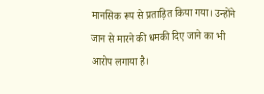मानसिक रूप से प्रताड़ित किया गया। उन्होंने जान से मारने की धमकी दिए जाने का भी आरोप लगाया है।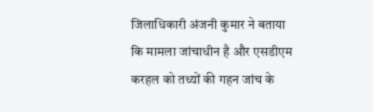जिलाधिकारी अंजनी कुमार ने बताया कि मामला जांचाधीन है और एसडीएम करहल को तथ्यों की गहन जांच के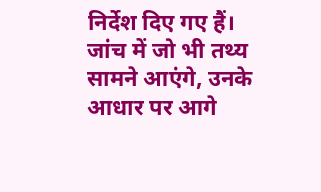निर्देश दिए गए हैं। जांच में जो भी तथ्य सामने आएंगे, उनके आधार पर आगे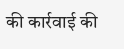की कार्रवाई की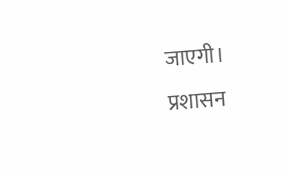जाएगी। प्रशासन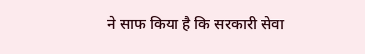ने साफ किया है कि सरकारी सेवा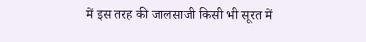में इस तरह की जालसाजी किसी भी सूरत में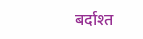बर्दाश्त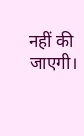नहीं की जाएगी।